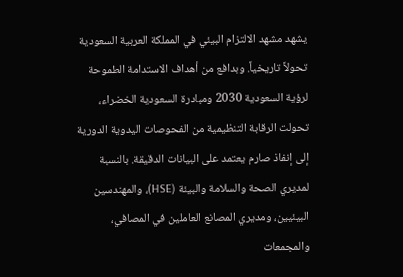يشهد مشهد الالتزام البيئي في المملكة العربية السعودية تحولاً تاريخياً. وبدافع من أهداف الاستدامة الطموحة لرؤية السعودية 2030 ومبادرة السعودية الخضراء، تحولت الرقابة التنظيمية من الفحوصات اليدوية الدورية إلى إنفاذ صارم يعتمد على البيانات الدقيقة. بالنسبة لمديري الصحة والسلامة والبيئة (HSE)، والمهندسين البيئيين، ومديري المصانع العاملين في المصافي، والمجمعات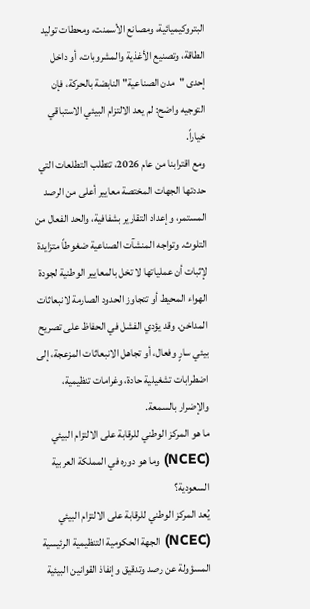البتروكيميائية، ومصانع الأسمنت، ومحطات توليد الطاقة، وتصنيع الأغذية والمشروبات، أو داخل إحدى "مدن الصناعية" النابضة بالحركة، فإن التوجيه واضح: لم يعد الالتزام البيئي الاستباقي خياراً.
ومع اقترابنا من عام 2026، تتطلب التطلعات التي حددتها الجهات المختصة معايير أعلى من الرصد المستمر، وإعداد التقارير بشفافية، والحد الفعال من التلوث. وتواجه المنشآت الصناعية ضغوطاً متزايدة لإثبات أن عملياتها لا تخل بالمعايير الوطنية لجودة الهواء المحيط أو تتجاوز الحدود الصارمة لانبعاثات المداخن. وقد يؤدي الفشل في الحفاظ على تصريح بيئي سارٍ وفعال، أو تجاهل الانبعاثات المزعجة، إلى اضطرابات تشغيلية حادة، وغرامات تنظيمية، والإضرار بالسمعة.
ما هو المركز الوطني للرقابة على الالتزام البيئي (NCEC) وما هو دوره في المملكة العربية السعودية؟
يُعد المركز الوطني للرقابة على الالتزام البيئي (NCEC) الجهة الحكومية التنظيمية الرئيسية المسؤولة عن رصد وتدقيق وإنفاذ القوانين البيئية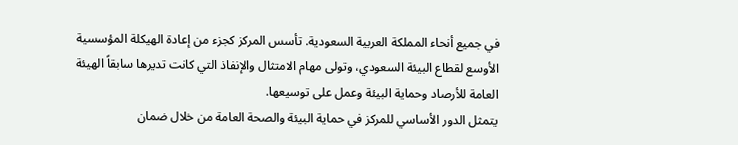في جميع أنحاء المملكة العربية السعودية. تأسس المركز كجزء من إعادة الهيكلة المؤسسية الأوسع لقطاع البيئة السعودي، وتولى مهام الامتثال والإنفاذ التي كانت تديرها سابقاً الهيئة العامة للأرصاد وحماية البيئة وعمل على توسيعها.
يتمثل الدور الأساسي للمركز في حماية البيئة والصحة العامة من خلال ضمان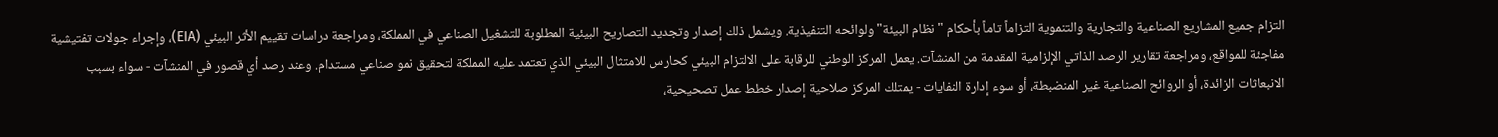التزام جميع المشاريع الصناعية والتجارية والتنموية التزاماً تاماً بأحكام "نظام البيئة" ولوائحه التنفيذية. ويشمل ذلك إصدار وتجديد التصاريح البيئية المطلوبة للتشغيل الصناعي في المملكة، ومراجعة دراسات تقييم الأثر البيئي (EIA)، وإجراء جولات تفتيشية مفاجئة للمواقع، ومراجعة تقارير الرصد الذاتي الإلزامية المقدمة من المنشآت. يعمل المركز الوطني للرقابة على الالتزام البيئي كحارس للامتثال البيئي الذي تعتمد عليه المملكة لتحقيق نمو صناعي مستدام. وعند رصد أي قصور في المنشآت - سواء بسبب الانبعاثات الزائدة، أو الروائح الصناعية غير المنضبطة، أو سوء إدارة النفايات - يمتلك المركز صلاحية إصدار خطط عمل تصحيحية،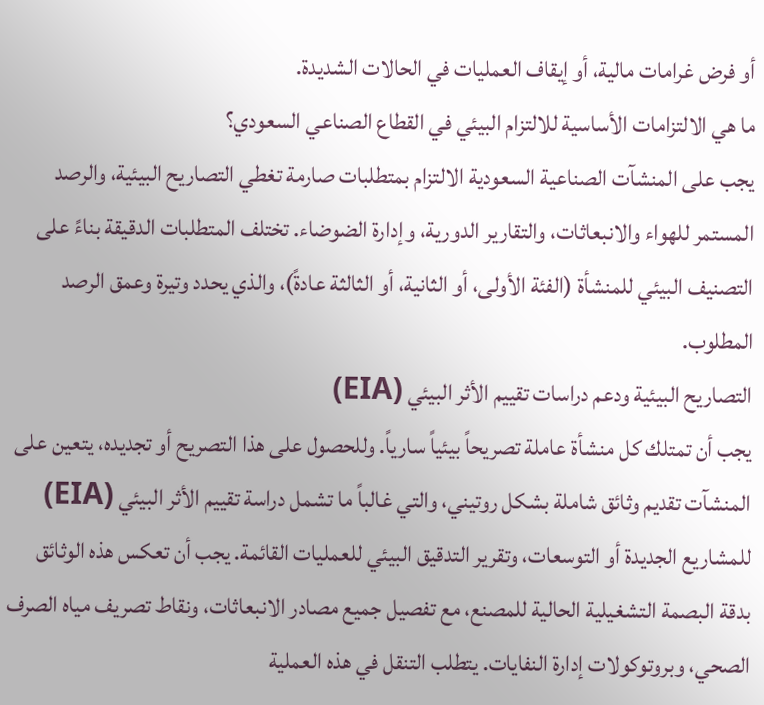أو فرض غرامات مالية، أو إيقاف العمليات في الحالات الشديدة.
ما هي الالتزامات الأساسية للالتزام البيئي في القطاع الصناعي السعودي؟
يجب على المنشآت الصناعية السعودية الالتزام بمتطلبات صارمة تغطي التصاريح البيئية، والرصد المستمر للهواء والانبعاثات، والتقارير الدورية، وإدارة الضوضاء. تختلف المتطلبات الدقيقة بناءً على التصنيف البيئي للمنشأة (الفئة الأولى، أو الثانية، أو الثالثة عادةً)، والذي يحدد وتيرة وعمق الرصد المطلوب.
التصاريح البيئية ودعم دراسات تقييم الأثر البيئي (EIA)
يجب أن تمتلك كل منشأة عاملة تصريحاً بيئياً سارياً. وللحصول على هذا التصريح أو تجديده، يتعين على المنشآت تقديم وثائق شاملة بشكل روتيني، والتي غالباً ما تشمل دراسة تقييم الأثر البيئي (EIA) للمشاريع الجديدة أو التوسعات، وتقرير التدقيق البيئي للعمليات القائمة. يجب أن تعكس هذه الوثائق بدقة البصمة التشغيلية الحالية للمصنع، مع تفصيل جميع مصادر الانبعاثات، ونقاط تصريف مياه الصرف الصحي، وبروتوكولات إدارة النفايات. يتطلب التنقل في هذه العملية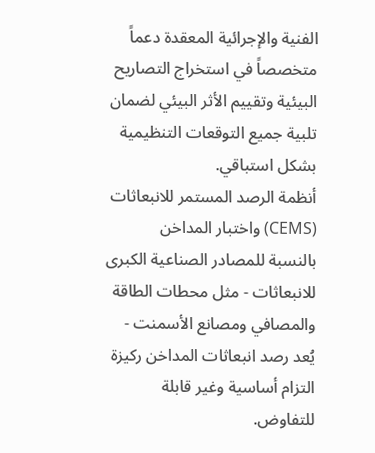الفنية والإجرائية المعقدة دعماً متخصصاً في استخراج التصاريح البيئية وتقييم الأثر البيئي لضمان تلبية جميع التوقعات التنظيمية بشكل استباقي.
أنظمة الرصد المستمر للانبعاثات (CEMS) واختبار المداخن
بالنسبة للمصادر الصناعية الكبرى للانبعاثات - مثل محطات الطاقة والمصافي ومصانع الأسمنت - يُعد رصد انبعاثات المداخن ركيزة التزام أساسية وغير قابلة للتفاوض.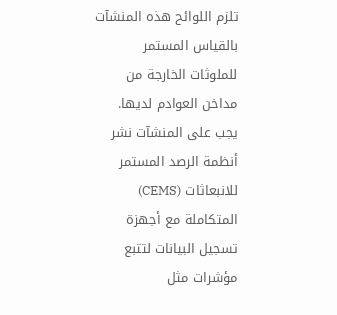تلزم اللوائح هذه المنشآت بالقياس المستمر للملوثات الخارجة من مداخن العوادم لديها.
يجب على المنشآت نشر أنظمة الرصد المستمر للانبعاثات (CEMS) المتكاملة مع أجهزة تسجيل البيانات لتتبع مؤشرات مثل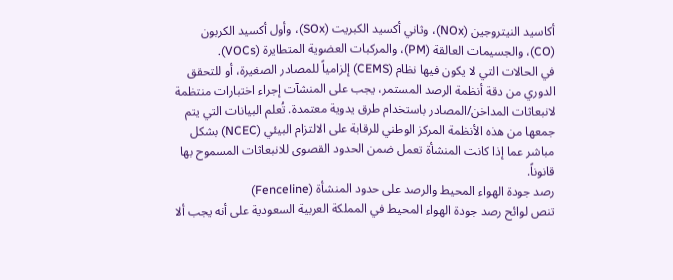أكاسيد النيتروجين (NOx)، وثاني أكسيد الكبريت (SOx)، وأول أكسيد الكربون (CO)، والجسيمات العالقة (PM)، والمركبات العضوية المتطايرة (VOCs).
في الحالات التي لا يكون فيها نظام (CEMS) إلزامياً للمصادر الصغيرة، أو للتحقق الدوري من دقة أنظمة الرصد المستمر، يجب على المنشآت إجراء اختبارات منتظمة لانبعاثات المداخن/المصادر باستخدام طرق يدوية معتمدة. تُعلم البيانات التي يتم جمعها من هذه الأنظمة المركز الوطني للرقابة على الالتزام البيئي (NCEC) بشكل مباشر عما إذا كانت المنشأة تعمل ضمن الحدود القصوى للانبعاثات المسموح بها قانوناً.
رصد جودة الهواء المحيط والرصد على حدود المنشأة (Fenceline)
تنص لوائح رصد جودة الهواء المحيط في المملكة العربية السعودية على أنه يجب ألا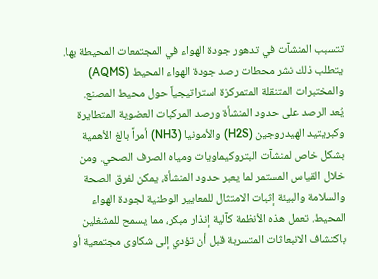تتسبب المنشآت في تدهور جودة الهواء في المجتمعات المحيطة بها. يتطلب ذلك نشر محطات رصد جودة الهواء المحيط (AQMS) والمختبرات المتنقلة المتمركزة استراتيجياً حول محيط المصنع.
يُعد الرصد على حدود المنشأة ورصد المركبات العضوية المتطايرة وكبريتيد الهيدروجين (H2S) والأمونيا (NH3) أمراً بالغ الأهمية بشكل خاص لمنشآت البتروكيماويات ومياه الصرف الصحي. ومن خلال القياس المستمر لما يعبر حدود المنشأة، يمكن لفرق الصحة والسلامة والبيئة إثبات الامتثال للمعايير الوطنية لجودة الهواء المحيط. تعمل هذه الأنظمة كآلية إنذار مبكر، مما يسمح للمشغلين باكتشاف الانبعاثات المتسربة قبل أن تؤدي إلى شكاوى مجتمعية أو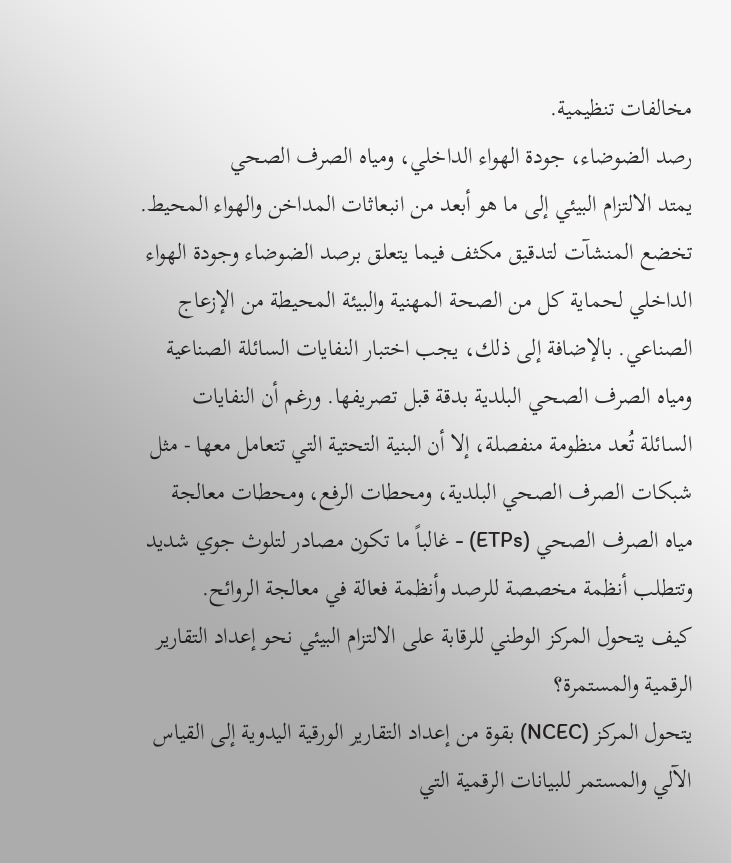مخالفات تنظيمية.
رصد الضوضاء، جودة الهواء الداخلي، ومياه الصرف الصحي
يمتد الالتزام البيئي إلى ما هو أبعد من انبعاثات المداخن والهواء المحيط. تخضع المنشآت لتدقيق مكثف فيما يتعلق برصد الضوضاء وجودة الهواء الداخلي لحماية كل من الصحة المهنية والبيئة المحيطة من الإزعاج الصناعي. بالإضافة إلى ذلك، يجب اختبار النفايات السائلة الصناعية ومياه الصرف الصحي البلدية بدقة قبل تصريفها. ورغم أن النفايات السائلة تُعد منظومة منفصلة، إلا أن البنية التحتية التي تتعامل معها - مثل شبكات الصرف الصحي البلدية، ومحطات الرفع، ومحطات معالجة مياه الصرف الصحي (ETPs) - غالباً ما تكون مصادر لتلوث جوي شديد وتتطلب أنظمة مخصصة للرصد وأنظمة فعالة في معالجة الروائح.
كيف يتحول المركز الوطني للرقابة على الالتزام البيئي نحو إعداد التقارير الرقمية والمستمرة؟
يتحول المركز (NCEC) بقوة من إعداد التقارير الورقية اليدوية إلى القياس الآلي والمستمر للبيانات الرقمية التي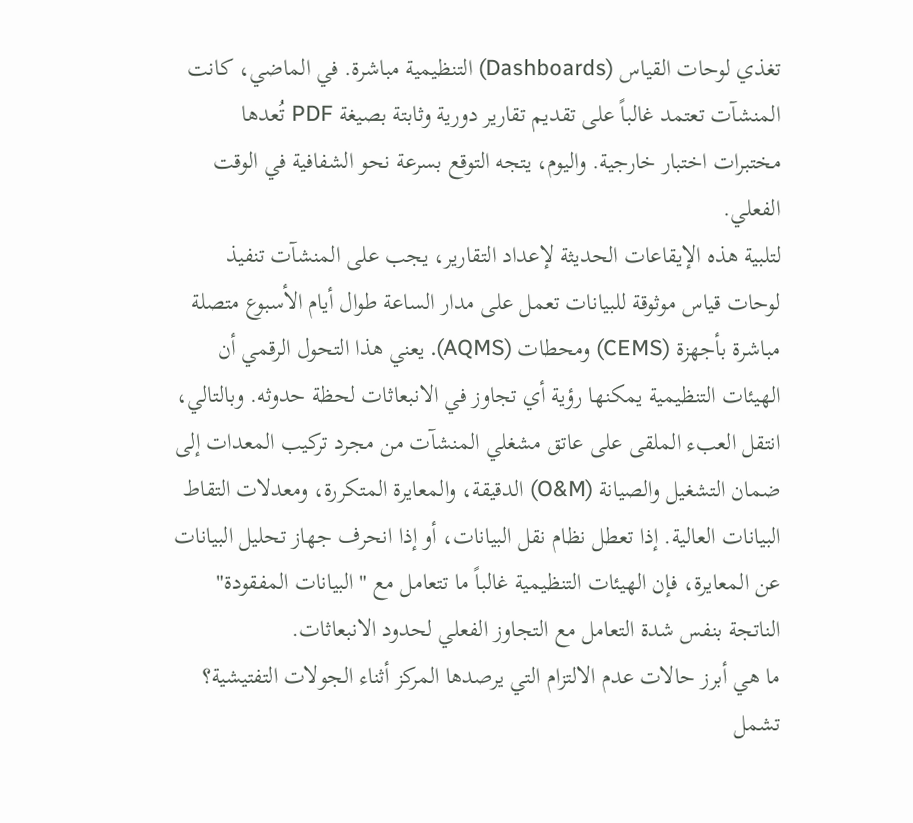تغذي لوحات القياس (Dashboards) التنظيمية مباشرة. في الماضي، كانت المنشآت تعتمد غالباً على تقديم تقارير دورية وثابتة بصيغة PDF تُعدها مختبرات اختبار خارجية. واليوم، يتجه التوقع بسرعة نحو الشفافية في الوقت الفعلي.
لتلبية هذه الإيقاعات الحديثة لإعداد التقارير، يجب على المنشآت تنفيذ لوحات قياس موثوقة للبيانات تعمل على مدار الساعة طوال أيام الأسبوع متصلة مباشرة بأجهزة (CEMS) ومحطات (AQMS). يعني هذا التحول الرقمي أن الهيئات التنظيمية يمكنها رؤية أي تجاوز في الانبعاثات لحظة حدوثه. وبالتالي، انتقل العبء الملقى على عاتق مشغلي المنشآت من مجرد تركيب المعدات إلى ضمان التشغيل والصيانة (O&M) الدقيقة، والمعايرة المتكررة، ومعدلات التقاط البيانات العالية. إذا تعطل نظام نقل البيانات، أو إذا انحرف جهاز تحليل البيانات عن المعايرة، فإن الهيئات التنظيمية غالباً ما تتعامل مع "البيانات المفقودة" الناتجة بنفس شدة التعامل مع التجاوز الفعلي لحدود الانبعاثات.
ما هي أبرز حالات عدم الالتزام التي يرصدها المركز أثناء الجولات التفتيشية؟
تشمل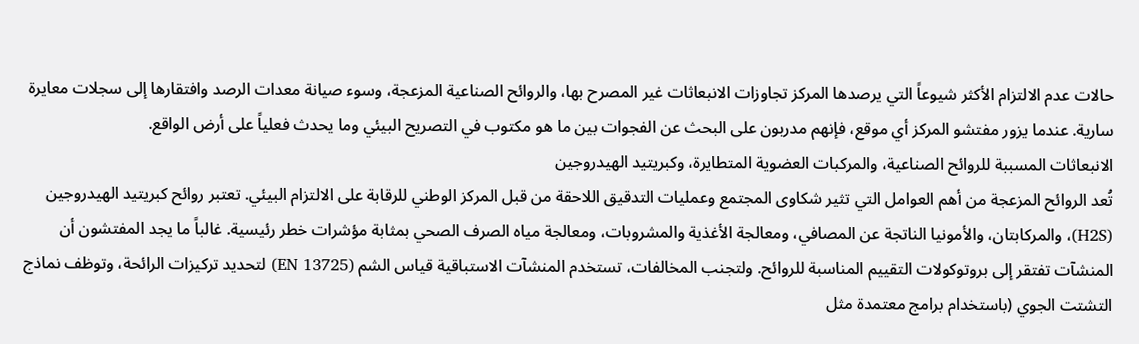حالات عدم الالتزام الأكثر شيوعاً التي يرصدها المركز تجاوزات الانبعاثات غير المصرح بها، والروائح الصناعية المزعجة، وسوء صيانة معدات الرصد وافتقارها إلى سجلات معايرة سارية. عندما يزور مفتشو المركز أي موقع، فإنهم مدربون على البحث عن الفجوات بين ما هو مكتوب في التصريح البيئي وما يحدث فعلياً على أرض الواقع.
الانبعاثات المسببة للروائح الصناعية، والمركبات العضوية المتطايرة، وكبريتيد الهيدروجين
تُعد الروائح المزعجة من أهم العوامل التي تثير شكاوى المجتمع وعمليات التدقيق اللاحقة من قبل المركز الوطني للرقابة على الالتزام البيئي. تعتبر روائح كبريتيد الهيدروجين (H2S)، والمركابتان، والأمونيا الناتجة عن المصافي، ومعالجة الأغذية والمشروبات، ومعالجة مياه الصرف الصحي بمثابة مؤشرات خطر رئيسية. غالباً ما يجد المفتشون أن المنشآت تفتقر إلى بروتوكولات التقييم المناسبة للروائح. ولتجنب المخالفات، تستخدم المنشآت الاستباقية قياس الشم (EN 13725) لتحديد تركيزات الرائحة، وتوظف نماذج التشتت الجوي (باستخدام برامج معتمدة مثل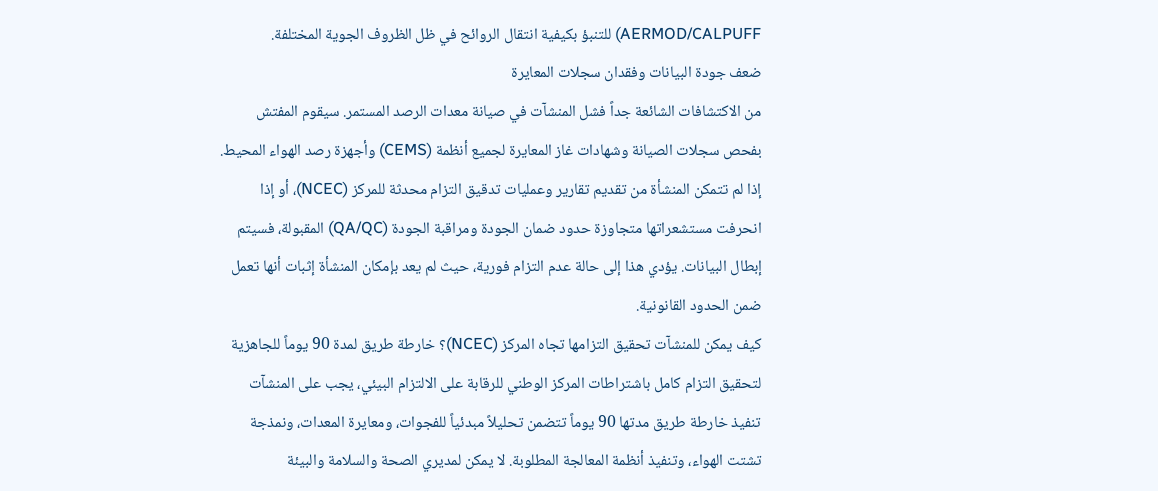AERMOD/CALPUFF) للتنبؤ بكيفية انتقال الروائح في ظل الظروف الجوية المختلفة.
ضعف جودة البيانات وفقدان سجلات المعايرة
من الاكتشافات الشائعة جداً فشل المنشآت في صيانة معدات الرصد المستمر. سيقوم المفتش بفحص سجلات الصيانة وشهادات غاز المعايرة لجميع أنظمة (CEMS) وأجهزة رصد الهواء المحيط. إذا لم تتمكن المنشأة من تقديم تقارير وعمليات تدقيق التزام محدثة للمركز (NCEC)، أو إذا انحرفت مستشعراتها متجاوزة حدود ضمان الجودة ومراقبة الجودة (QA/QC) المقبولة، فسيتم إبطال البيانات. يؤدي هذا إلى حالة عدم التزام فورية، حيث لم يعد بإمكان المنشأة إثبات أنها تعمل ضمن الحدود القانونية.
كيف يمكن للمنشآت تحقيق التزامها تجاه المركز (NCEC)؟ خارطة طريق لمدة 90 يوماً للجاهزية
لتحقيق التزام كامل باشتراطات المركز الوطني للرقابة على الالتزام البيئي، يجب على المنشآت تنفيذ خارطة طريق مدتها 90 يوماً تتضمن تحليلاً مبدئياً للفجوات، ومعايرة المعدات، ونمذجة تشتت الهواء، وتنفيذ أنظمة المعالجة المطلوبة. لا يمكن لمديري الصحة والسلامة والبيئة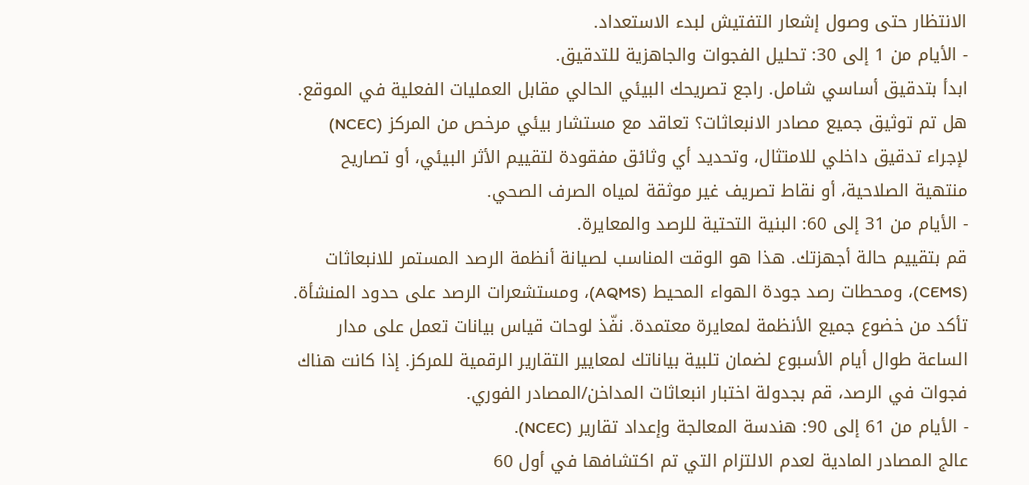الانتظار حتى وصول إشعار التفتيش لبدء الاستعداد.
- الأيام من 1 إلى 30: تحليل الفجوات والجاهزية للتدقيق.
ابدأ بتدقيق أساسي شامل. راجع تصريحك البيئي الحالي مقابل العمليات الفعلية في الموقع. هل تم توثيق جميع مصادر الانبعاثات؟ تعاقد مع مستشار بيئي مرخص من المركز (NCEC) لإجراء تدقيق داخلي للامتثال، وتحديد أي وثائق مفقودة لتقييم الأثر البيئي، أو تصاريح منتهية الصلاحية، أو نقاط تصريف غير موثقة لمياه الصرف الصحي.
- الأيام من 31 إلى 60: البنية التحتية للرصد والمعايرة.
قم بتقييم حالة أجهزتك. هذا هو الوقت المناسب لصيانة أنظمة الرصد المستمر للانبعاثات (CEMS)، ومحطات رصد جودة الهواء المحيط (AQMS)، ومستشعرات الرصد على حدود المنشأة. تأكد من خضوع جميع الأنظمة لمعايرة معتمدة. نفّذ لوحات قياس بيانات تعمل على مدار الساعة طوال أيام الأسبوع لضمان تلبية بياناتك لمعايير التقارير الرقمية للمركز. إذا كانت هناك فجوات في الرصد، قم بجدولة اختبار انبعاثات المداخن/المصادر الفوري.
- الأيام من 61 إلى 90: هندسة المعالجة وإعداد تقارير (NCEC).
عالج المصادر المادية لعدم الالتزام التي تم اكتشافها في أول 60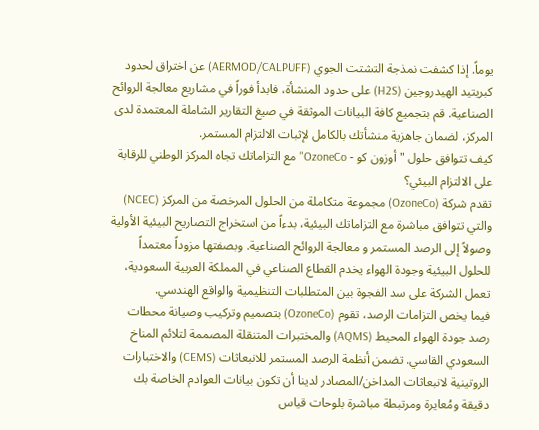يوماً. إذا كشفت نمذجة التشتت الجوي (AERMOD/CALPUFF) عن اختراق لحدود كبريتيد الهيدروجين (H2S) على حدود المنشأة، فابدأ فوراً في مشاريع معالجة الروائح الصناعية. قم بتجميع كافة البيانات الموثقة في صيغ التقارير الشاملة المعتمدة لدى المركز، لضمان جاهزية منشأتك بالكامل لإثبات الالتزام المستمر.
كيف تتوافق حلول "أوزون كو - OzoneCo" مع التزاماتك تجاه المركز الوطني للرقابة على الالتزام البيئي؟
تقدم شركة (OzoneCo) مجموعة متكاملة من الحلول المرخصة من المركز (NCEC) والتي تتوافق مباشرة مع التزاماتك البيئية، بدءاً من استخراج التصاريح البيئية الأولية وصولاً إلى الرصد المستمر و معالجة الروائح الصناعية. وبصفتها مزوداً معتمداً للحلول البيئية وجودة الهواء يخدم القطاع الصناعي في المملكة العربية السعودية، تعمل الشركة على سد الفجوة بين المتطلبات التنظيمية والواقع الهندسي.
فيما يخص التزامات الرصد، تقوم (OzoneCo) بتصميم وتركيب وصيانة محطات رصد جودة الهواء المحيط (AQMS) والمختبرات المتنقلة المصممة لتلائم المناخ السعودي القاسي. تضمن أنظمة الرصد المستمر للانبعاثات (CEMS) والاختبارات الروتينية لانبعاثات المداخن/المصادر لدينا أن تكون بيانات العوادم الخاصة بك دقيقة ومُعايرة ومرتبطة مباشرة بلوحات قياس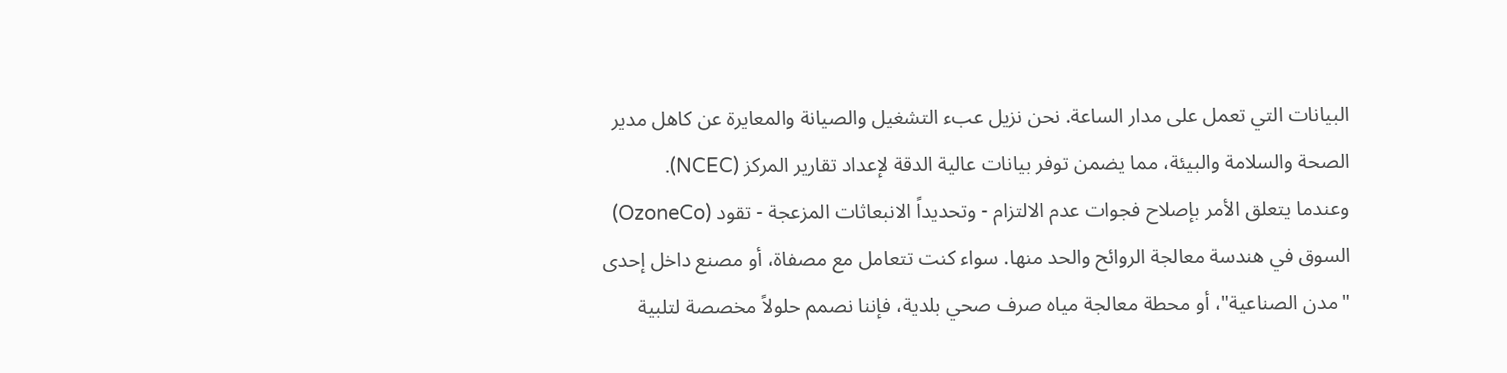البيانات التي تعمل على مدار الساعة. نحن نزيل عبء التشغيل والصيانة والمعايرة عن كاهل مدير الصحة والسلامة والبيئة، مما يضمن توفر بيانات عالية الدقة لإعداد تقارير المركز (NCEC).
وعندما يتعلق الأمر بإصلاح فجوات عدم الالتزام - وتحديداً الانبعاثات المزعجة - تقود (OzoneCo) السوق في هندسة معالجة الروائح والحد منها. سواء كنت تتعامل مع مصفاة، أو مصنع داخل إحدى "مدن الصناعية"، أو محطة معالجة مياه صرف صحي بلدية، فإننا نصمم حلولاً مخصصة لتلبية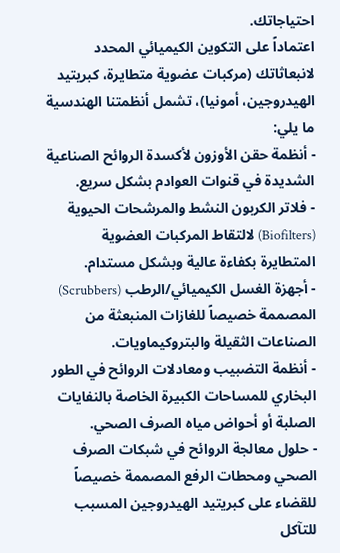احتياجاتك.
اعتماداً على التكوين الكيميائي المحدد لانبعاثاتك (مركبات عضوية متطايرة، كبريتيد الهيدروجين، أمونيا)، تشمل أنظمتنا الهندسية ما يلي:
- أنظمة حقن الأوزون لأكسدة الروائح الصناعية الشديدة في قنوات العوادم بشكل سريع.
- فلاتر الكربون النشط والمرشحات الحيوية (Biofilters) لالتقاط المركبات العضوية المتطايرة بكفاءة عالية وبشكل مستدام.
- أجهزة الغسل الكيميائي/الرطب (Scrubbers) المصممة خصيصاً للغازات المنبعثة من الصناعات الثقيلة والبتروكيماويات.
- أنظمة التضبيب ومعادلات الروائح في الطور البخاري للمساحات الكبيرة الخاصة بالنفايات الصلبة أو أحواض مياه الصرف الصحي.
- حلول معالجة الروائح في شبكات الصرف الصحي ومحطات الرفع المصممة خصيصاً للقضاء على كبريتيد الهيدروجين المسبب للتآكل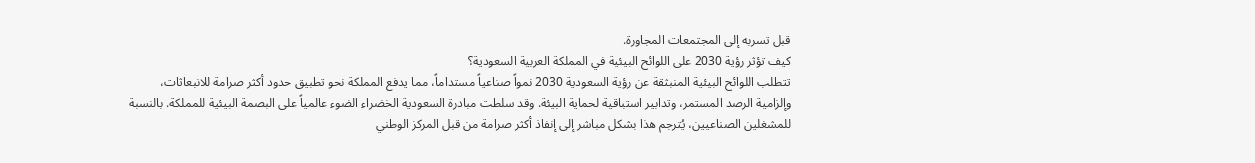قبل تسربه إلى المجتمعات المجاورة.
كيف تؤثر رؤية 2030 على اللوائح البيئية في المملكة العربية السعودية؟
تتطلب اللوائح البيئية المنبثقة عن رؤية السعودية 2030 نمواً صناعياً مستداماً، مما يدفع المملكة نحو تطبيق حدود أكثر صرامة للانبعاثات، وإلزامية الرصد المستمر، وتدابير استباقية لحماية البيئة. وقد سلطت مبادرة السعودية الخضراء الضوء عالمياً على البصمة البيئية للمملكة. بالنسبة للمشغلين الصناعيين، يُترجم هذا بشكل مباشر إلى إنفاذ أكثر صرامة من قبل المركز الوطني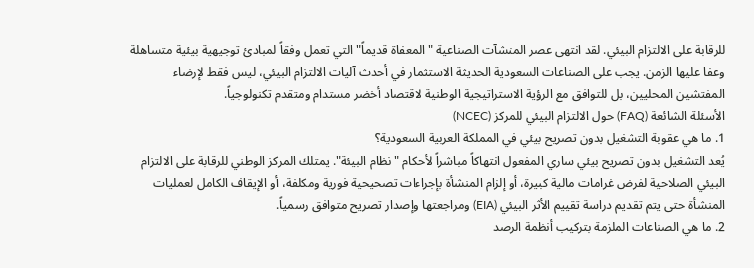للرقابة على الالتزام البيئي. لقد انتهى عصر المنشآت الصناعية "المعفاة قديماً" التي تعمل وفقاً لمبادئ توجيهية بيئية متساهلة وعفا عليها الزمن. يجب على الصناعات السعودية الحديثة الاستثمار في أحدث آليات الالتزام البيئي، ليس فقط لإرضاء المفتشين المحليين، بل للتوافق مع الرؤية الاستراتيجية الوطنية لاقتصاد أخضر مستدام ومتقدم تكنولوجياً.
الأسئلة الشائعة (FAQ) حول الالتزام البيئي للمركز (NCEC)
1. ما هي عقوبة التشغيل بدون تصريح بيئي في المملكة العربية السعودية؟
يُعد التشغيل بدون تصريح بيئي ساري المفعول انتهاكاً مباشراً لأحكام "نظام البيئة". يمتلك المركز الوطني للرقابة على الالتزام البيئي الصلاحية لفرض غرامات مالية كبيرة، أو إلزام المنشأة بإجراءات تصحيحية فورية ومكلفة، أو الإيقاف الكامل لعمليات المنشأة حتى يتم تقديم دراسة تقييم الأثر البيئي (EIA) ومراجعتها وإصدار تصريح متوافق رسمياً.
2. ما هي الصناعات الملزمة بتركيب أنظمة الرصد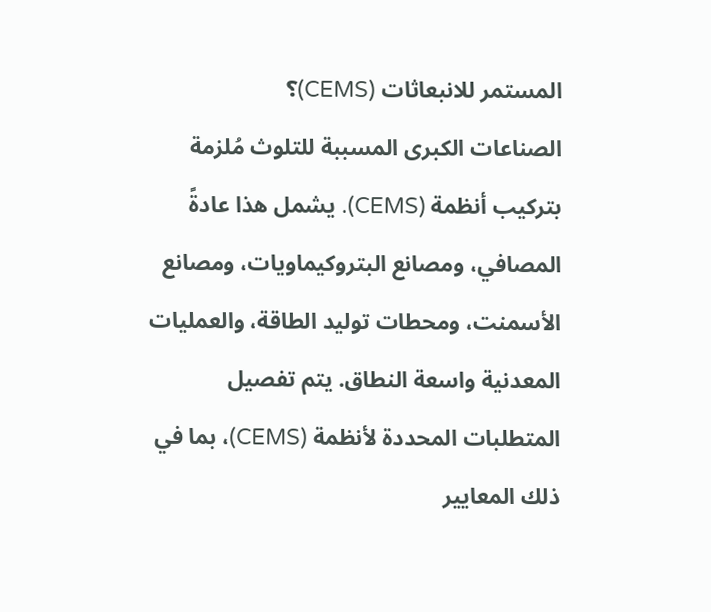المستمر للانبعاثات (CEMS)؟
الصناعات الكبرى المسببة للتلوث مُلزمة بتركيب أنظمة (CEMS). يشمل هذا عادةً المصافي، ومصانع البتروكيماويات، ومصانع الأسمنت، ومحطات توليد الطاقة، والعمليات المعدنية واسعة النطاق. يتم تفصيل المتطلبات المحددة لأنظمة (CEMS)، بما في ذلك المعايير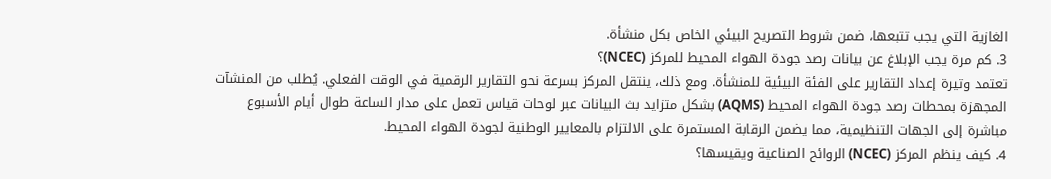الغازية التي يجب تتبعها، ضمن شروط التصريح البيئي الخاص بكل منشأة.
3. كم مرة يجب الإبلاغ عن بيانات رصد جودة الهواء المحيط للمركز (NCEC)؟
تعتمد وتيرة إعداد التقارير على الفئة البيئية للمنشأة. ومع ذلك، ينتقل المركز بسرعة نحو التقارير الرقمية في الوقت الفعلي. يُطلب من المنشآت المجهزة بمحطات رصد جودة الهواء المحيط (AQMS) بشكل متزايد بث البيانات عبر لوحات قياس تعمل على مدار الساعة طوال أيام الأسبوع مباشرة إلى الجهات التنظيمية، مما يضمن الرقابة المستمرة على الالتزام بالمعايير الوطنية لجودة الهواء المحيط.
4. كيف ينظم المركز (NCEC) الروائح الصناعية ويقيسها؟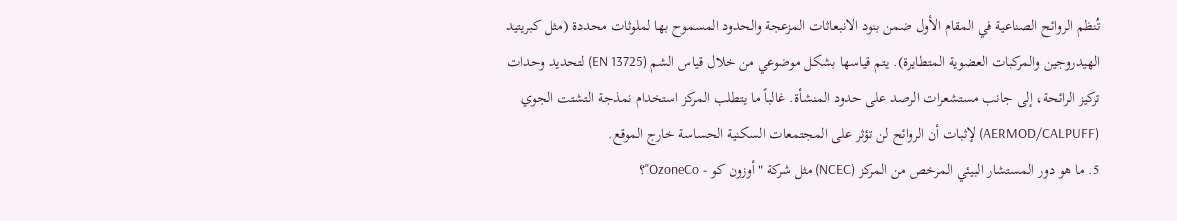تُنظم الروائح الصناعية في المقام الأول ضمن بنود الانبعاثات المزعجة والحدود المسموح بها لملوثات محددة (مثل كبريتيد الهيدروجين والمركبات العضوية المتطايرة). يتم قياسها بشكل موضوعي من خلال قياس الشم (EN 13725) لتحديد وحدات تركيز الرائحة، إلى جانب مستشعرات الرصد على حدود المنشأة. غالباً ما يتطلب المركز استخدام نمذجة التشتت الجوي (AERMOD/CALPUFF) لإثبات أن الروائح لن تؤثر على المجتمعات السكنية الحساسة خارج الموقع.
5. ما هو دور المستشار البيئي المرخص من المركز (NCEC) مثل شركة "أوزون كو - OzoneCo"؟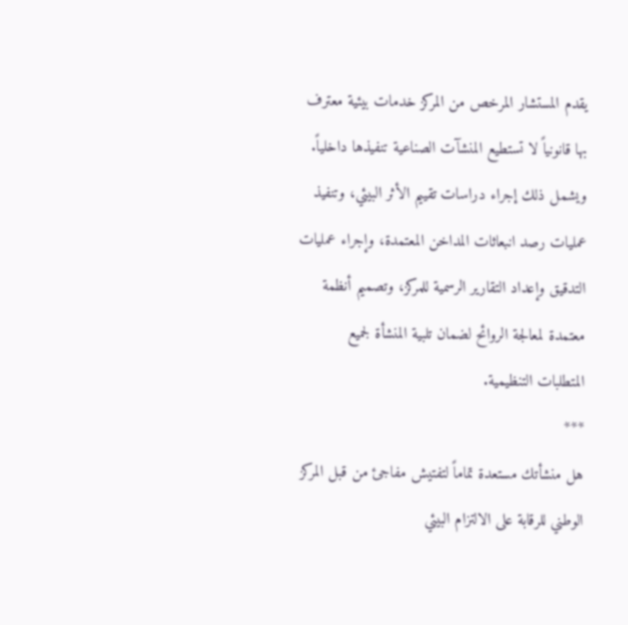يقدم المستشار المرخص من المركز خدمات بيئية معترف بها قانونياً لا تستطيع المنشآت الصناعية تنفيذها داخلياً. ويشمل ذلك إجراء دراسات تقييم الأثر البيئي، وتنفيذ عمليات رصد انبعاثات المداخن المعتمدة، وإجراء عمليات التدقيق وإعداد التقارير الرسمية للمركز، وتصميم أنظمة معتمدة لمعالجة الروائح لضمان تلبية المنشأة لجميع المتطلبات التنظيمية.
***
هل منشأتك مستعدة تماماً لتفتيش مفاجئ من قبل المركز الوطني للرقابة على الالتزام البيئي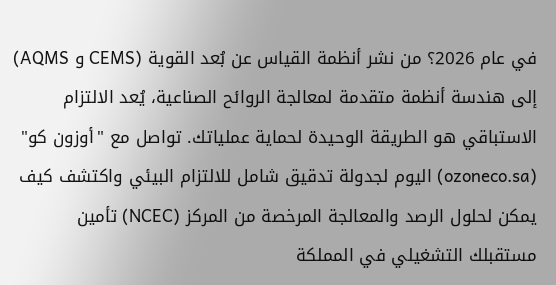في عام 2026؟ من نشر أنظمة القياس عن بُعد القوية (CEMS و AQMS) إلى هندسة أنظمة متقدمة لمعالجة الروائح الصناعية، يُعد الالتزام الاستباقي هو الطريقة الوحيدة لحماية عملياتك. تواصل مع "أوزون كو" (ozoneco.sa) اليوم لجدولة تدقيق شامل للالتزام البيئي واكتشف كيف يمكن لحلول الرصد والمعالجة المرخصة من المركز (NCEC) تأمين مستقبلك التشغيلي في المملكة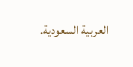العربية السعودية.